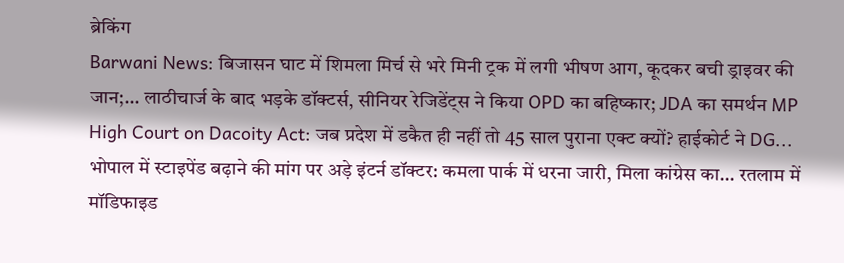ब्रेकिंग
Barwani News: बिजासन घाट में शिमला मिर्च से भरे मिनी ट्रक में लगी भीषण आग, कूदकर बची ड्राइवर की जान;... लाठीचार्ज के बाद भड़के डॉक्टर्स, सीनियर रेजिडेंट्स ने किया OPD का बहिष्कार; JDA का समर्थन MP High Court on Dacoity Act: जब प्रदेश में डकैत ही नहीं तो 45 साल पुराना एक्ट क्यों? हाईकोर्ट ने DG... भोपाल में स्टाइपेंड बढ़ाने की मांग पर अड़े इंटर्न डॉक्टर: कमला पार्क में धरना जारी, मिला कांग्रेस का... रतलाम में मॉडिफाइड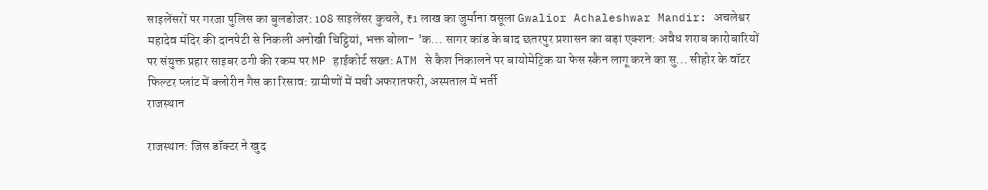साइलेंसरों पर गरजा पुलिस का बुलडोजर: 108 साइलेंसर कुचले, ₹1 लाख का जुर्माना वसूला Gwalior Achaleshwar Mandir: अचलेश्वर महादेव मंदिर की दानपेटी से निकली अनोखी चिट्ठियां, भक्त बोला- 'क... सागर कांड के बाद छतरपुर प्रशासन का बड़ा एक्शन: अवैध शराब कारोबारियों पर संयुक्त प्रहार साइबर ठगी की रकम पर MP हाईकोर्ट सख्त: ATM से कैश निकालने पर बायोमेट्रिक या फेस स्कैन लागू करने का सु... सीहोर के वॉटर फिल्टर प्लांट में क्लोरीन गैस का रिसाव: ग्रामीणों में मची अफरातफरी, अस्पताल में भर्ती
राजस्थान

राजस्थान: जिस डॉक्टर ने खुद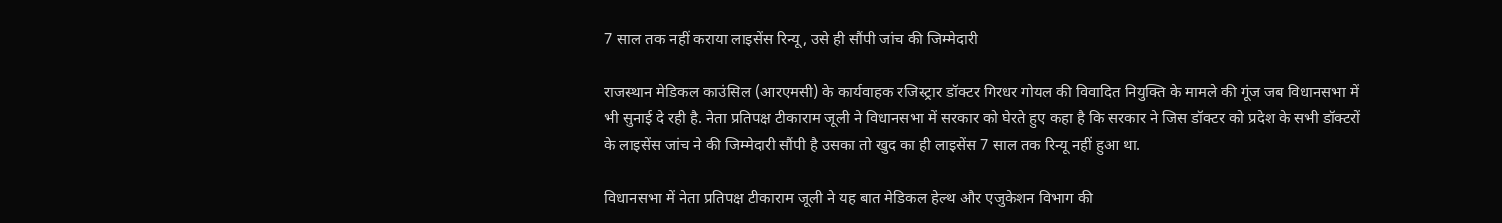7 साल तक नहीं कराया लाइसेंस रिन्यू, उसे ही सौंपी जांच की जिम्मेदारी

राजस्थान मेडिकल काउंसिल (आरएमसी) के कार्यवाहक रजिस्ट्रार डॉक्टर गिरधर गोयल की विवादित नियुक्ति के मामले की गूंज जब विधानसभा में भी सुनाई दे रही है. नेता प्रतिपक्ष टीकाराम जूली ने विधानसभा में सरकार को घेरते हुए कहा है कि सरकार ने जिस डॉक्टर को प्रदेश के सभी डॉक्टरों के लाइसेंस जांच ने की जिम्मेदारी सौंपी है उसका तो खुद का ही लाइसेंस 7 साल तक रिन्यू नहीं हुआ था.

विधानसभा में नेता प्रतिपक्ष टीकाराम जूली ने यह बात मेडिकल हेल्थ और एजुकेशन विभाग की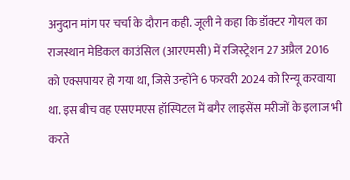अनुदान मांग पर चर्चा के दौरान कही. जूली ने कहा कि डॉक्टर गोयल का राजस्थान मेडिकल काउंसिल (आरएमसी) में रजिस्ट्रेशन 27 अप्रैल 2016 को एक्सपायर हो गया था, जिसे उन्होंने 6 फरवरी 2024 को रिन्यू करवाया था. इस बीच वह एसएमएस हॉस्पिटल में बगैर लाइसेंस मरीजों के इलाज भी करते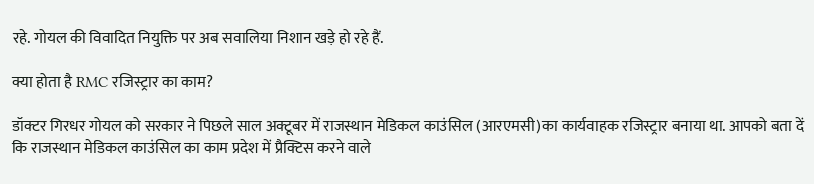रहे. गोयल की विवादित नियुक्ति पर अब सवालिया निशान खड़े हो रहे हैं.

क्या होता है RMC रजिस्ट्रार का काम?

डॉक्टर गिरधर गोयल को सरकार ने पिछले साल अक्टूबर में राजस्थान मेडिकल काउंसिल (आरएमसी)का कार्यवाहक रजिस्ट्रार बनाया था. आपको बता दें कि राजस्थान मेडिकल काउंसिल का काम प्रदेश में प्रैक्टिस करने वाले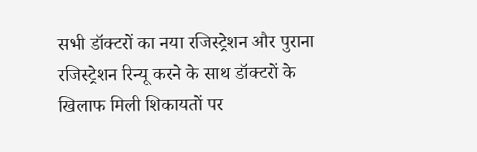सभी डॉक्टरों का नया रजिस्ट्रेशन और पुराना रजिस्ट्रेशन रिन्यू करने के साथ डॉक्टरों के खिलाफ मिली शिकायतों पर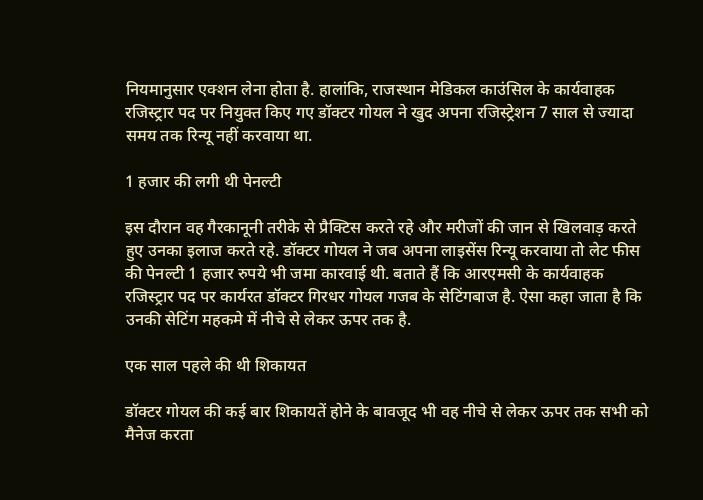नियमानुसार एक्शन लेना होता है. हालांकि, राजस्थान मेडिकल काउंसिल के कार्यवाहक रजिस्ट्रार पद पर नियुक्त किए गए डॉक्टर गोयल ने खुद अपना रजिस्ट्रेशन 7 साल से ज्यादा समय तक रिन्यू नहीं करवाया था.

1 हजार की लगी थी पेनल्टी

इस दौरान वह गैरकानूनी तरीके से प्रैक्टिस करते रहे और मरीजों की जान से खिलवाड़ करते हुए उनका इलाज करते रहे. डॉक्टर गोयल ने जब अपना लाइसेंस रिन्यू करवाया तो लेट फीस की पेनल्टी 1 हजार रुपये भी जमा कारवाई थी. बताते हैं कि आरएमसी के कार्यवाहक रजिस्ट्रार पद पर कार्यरत डॉक्टर गिरधर गोयल गजब के सेटिंगबाज है. ऐसा कहा जाता है कि उनकी सेटिंग महकमे में नीचे से लेकर ऊपर तक है.

एक साल पहले की थी शिकायत

डॉक्टर गोयल की कई बार शिकायतें होने के बावजूद भी वह नीचे से लेकर ऊपर तक सभी को मैनेज करता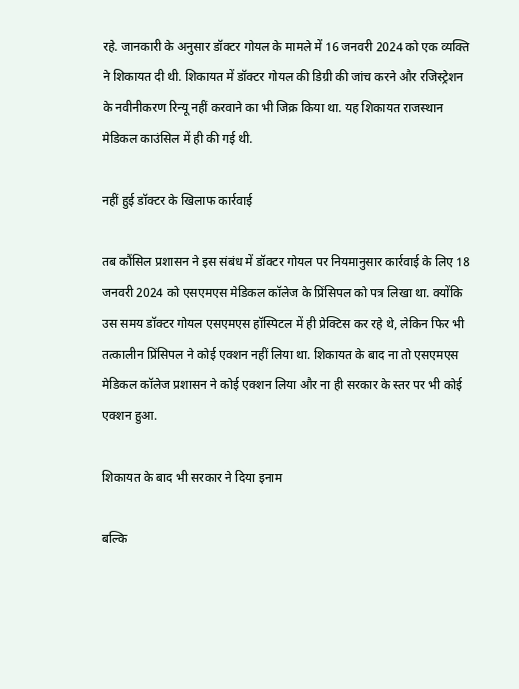रहे. जानकारी के अनुसार डॉक्टर गोयल के मामले में 16 जनवरी 2024 को एक व्यक्ति ने शिकायत दी थी. शिकायत में डॉक्टर गोयल की डिग्री की जांच करने और रजिस्ट्रेशन के नवीनीकरण रिन्यू नहीं करवाने का भी जिक्र किया था. यह शिकायत राजस्थान मेडिकल काउंसिल में ही की गई थी.

नहीं हुई डॉक्टर के खिलाफ कार्रवाई

तब कौंसिल प्रशासन ने इस संबंध में डॉक्टर गोयल पर नियमानुसार कार्रवाई के लिए 18 जनवरी 2024 को एसएमएस मेडिकल कॉलेज के प्रिंसिपल को पत्र लिखा था. क्योंकि उस समय डॉक्टर गोयल एसएमएस हॉस्पिटल में ही प्रेक्टिस कर रहे थे, लेकिन फिर भी तत्कालीन प्रिंसिपल ने कोई एक्शन नहीं लिया था. शिकायत के बाद ना तो एसएमएस मेडिकल कॉलेज प्रशासन ने कोई एक्शन लिया और ना ही सरकार के स्तर पर भी कोई एक्शन हुआ.

शिकायत के बाद भी सरकार ने दिया इनाम

बल्कि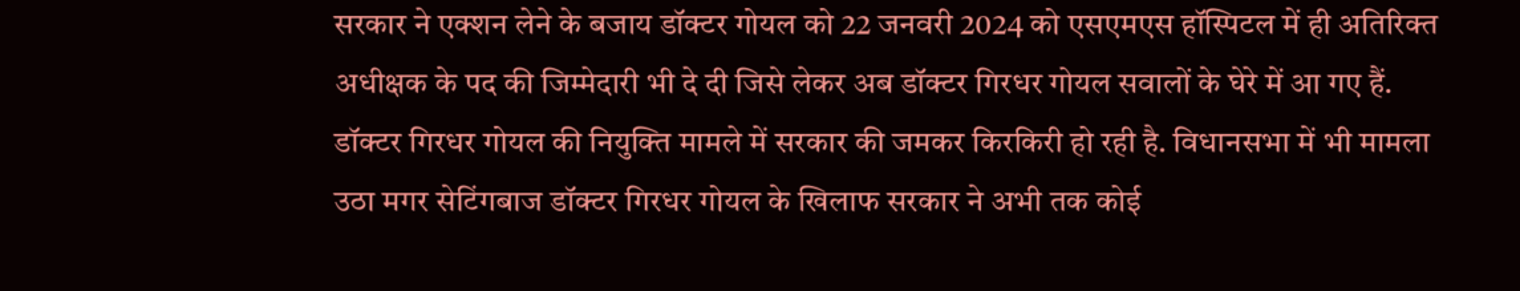सरकार ने एक्शन लेने के बजाय डॉक्टर गोयल को 22 जनवरी 2024 को एसएमएस हॉस्पिटल में ही अतिरिक्त अधीक्षक के पद की जिम्मेदारी भी दे दी जिसे लेकर अब डॉक्टर गिरधर गोयल सवालों के घेरे में आ गए हैं. डॉक्टर गिरधर गोयल की नियुक्ति मामले में सरकार की जमकर किरकिरी हो रही है. विधानसभा में भी मामला उठा मगर सेटिंगबाज डॉक्टर गिरधर गोयल के खिलाफ सरकार ने अभी तक कोई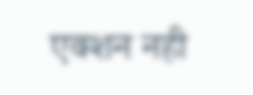एक्शन नही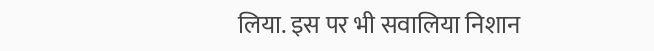लिया. इस पर भी सवालिया निशान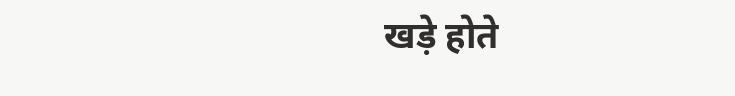खड़े होते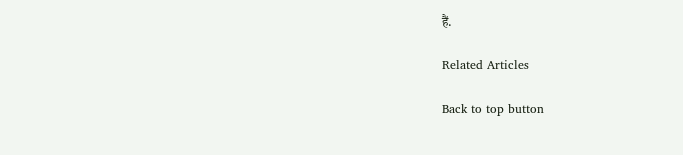हैं.

Related Articles

Back to top button